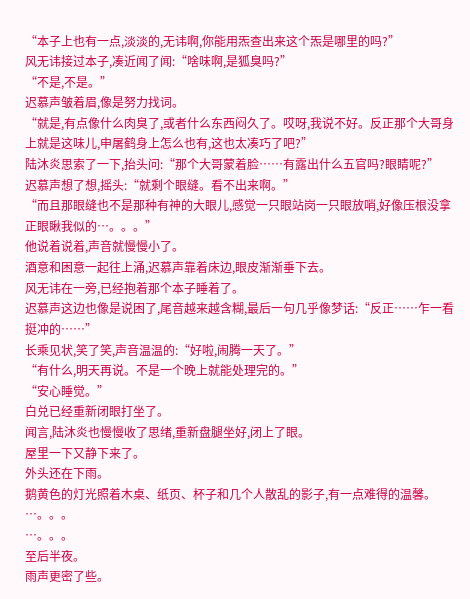“本子上也有一点,淡淡的,无讳啊,你能用炁查出来这个炁是哪里的吗?”
风无讳接过本子,凑近闻了闻:“啥味啊,是狐臭吗?”
“不是,不是。”
迟慕声皱着眉,像是努力找词。
“就是,有点像什么肉臭了,或者什么东西闷久了。哎呀,我说不好。反正那个大哥身上就是这味儿,申屠鹤身上怎么也有,这也太凑巧了吧?”
陆沐炎思索了一下,抬头问:“那个大哥蒙着脸……有露出什么五官吗?眼睛呢?”
迟慕声想了想,摇头:“就剩个眼缝。看不出来啊。”
“而且那眼缝也不是那种有神的大眼儿,感觉一只眼站岗一只眼放哨,好像压根没拿正眼瞅我似的…。。。”
他说着说着,声音就慢慢小了。
酒意和困意一起往上涌,迟慕声靠着床边,眼皮渐渐垂下去。
风无讳在一旁,已经抱着那个本子睡着了。
迟慕声这边也像是说困了,尾音越来越含糊,最后一句几乎像梦话:“反正……乍一看挺冲的……”
长乘见状,笑了笑,声音温温的:“好啦,闹腾一天了。”
“有什么,明天再说。不是一个晚上就能处理完的。”
“安心睡觉。”
白兑已经重新闭眼打坐了。
闻言,陆沐炎也慢慢收了思绪,重新盘腿坐好,闭上了眼。
屋里一下又静下来了。
外头还在下雨。
鹅黄色的灯光照着木桌、纸页、杯子和几个人散乱的影子,有一点难得的温馨。
…。。。
…。。。
至后半夜。
雨声更密了些。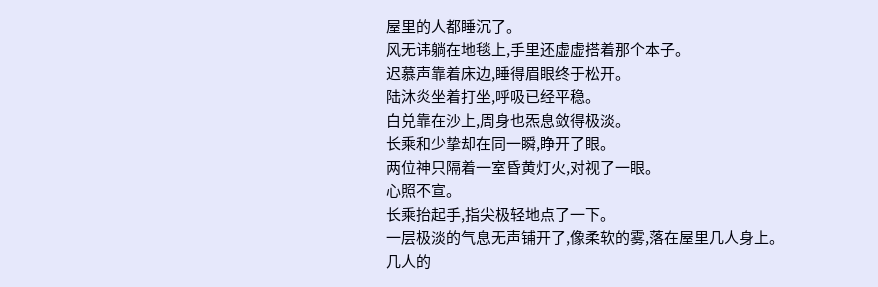屋里的人都睡沉了。
风无讳躺在地毯上,手里还虚虚搭着那个本子。
迟慕声靠着床边,睡得眉眼终于松开。
陆沐炎坐着打坐,呼吸已经平稳。
白兑靠在沙上,周身也炁息敛得极淡。
长乘和少挚却在同一瞬,睁开了眼。
两位神只隔着一室昏黄灯火,对视了一眼。
心照不宣。
长乘抬起手,指尖极轻地点了一下。
一层极淡的气息无声铺开了,像柔软的雾,落在屋里几人身上。
几人的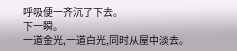呼吸便一齐沉了下去。
下一瞬。
一道金光,一道白光,同时从屋中淡去。